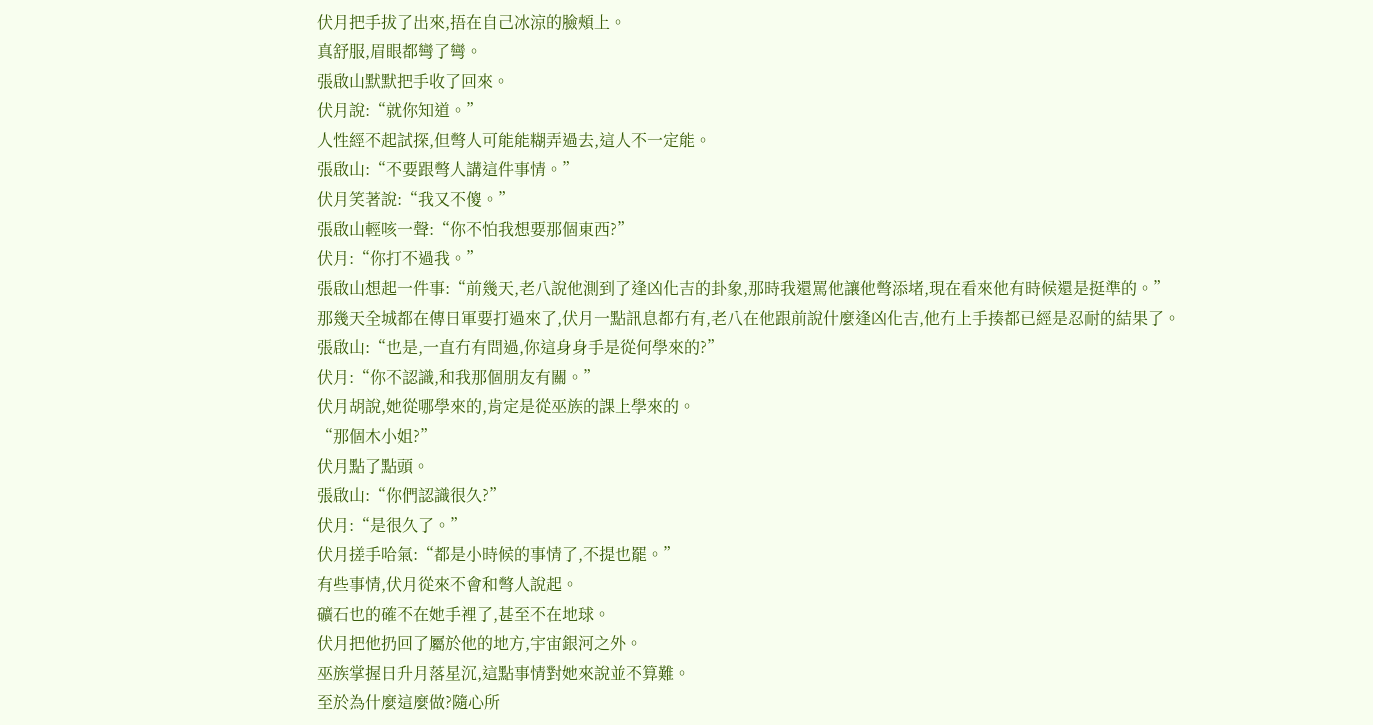伏月把手拔了出來,捂在自己冰涼的臉頰上。
真舒服,眉眼都彎了彎。
張啟山默默把手收了回來。
伏月說:“就你知道。”
人性經不起試探,但彆人可能能糊弄過去,這人不一定能。
張啟山:“不要跟彆人講這件事情。”
伏月笑著說:“我又不傻。”
張啟山輕咳一聲:“你不怕我想要那個東西?”
伏月:“你打不過我。”
張啟山想起一件事:“前幾天,老八說他測到了逢凶化吉的卦象,那時我還罵他讓他彆添堵,現在看來他有時候還是挺準的。”
那幾天全城都在傳日軍要打過來了,伏月一點訊息都冇有,老八在他跟前說什麼逢凶化吉,他冇上手揍都已經是忍耐的結果了。
張啟山:“也是,一直冇有問過,你這身身手是從何學來的?”
伏月:“你不認識,和我那個朋友有關。”
伏月胡說,她從哪學來的,肯定是從巫族的課上學來的。
“那個木小姐?”
伏月點了點頭。
張啟山:“你們認識很久?”
伏月:“是很久了。”
伏月搓手哈氣:“都是小時候的事情了,不提也罷。”
有些事情,伏月從來不會和彆人說起。
礦石也的確不在她手裡了,甚至不在地球。
伏月把他扔回了屬於他的地方,宇宙銀河之外。
巫族掌握日升月落星沉,這點事情對她來說並不算難。
至於為什麼這麼做?隨心所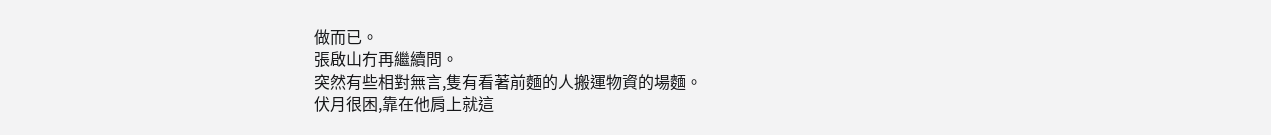做而已。
張啟山冇再繼續問。
突然有些相對無言,隻有看著前麵的人搬運物資的場麵。
伏月很困,靠在他肩上就這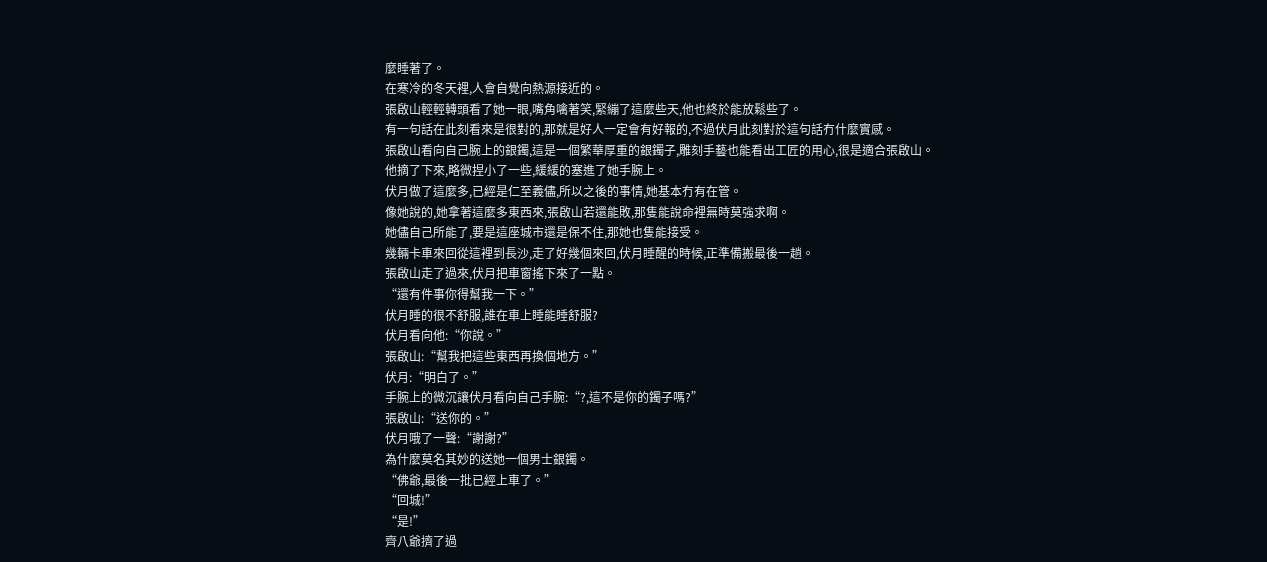麼睡著了。
在寒冷的冬天裡,人會自覺向熱源接近的。
張啟山輕輕轉頭看了她一眼,嘴角噙著笑,緊繃了這麼些天,他也終於能放鬆些了。
有一句話在此刻看來是很對的,那就是好人一定會有好報的,不過伏月此刻對於這句話冇什麼實感。
張啟山看向自己腕上的銀鐲,這是一個繁華厚重的銀鐲子,雕刻手藝也能看出工匠的用心,很是適合張啟山。
他摘了下來,略微捏小了一些,緩緩的塞進了她手腕上。
伏月做了這麼多,已經是仁至義儘,所以之後的事情,她基本冇有在管。
像她說的,她拿著這麼多東西來,張啟山若還能敗,那隻能說命裡無時莫強求啊。
她儘自己所能了,要是這座城市還是保不住,那她也隻能接受。
幾輛卡車來回從這裡到長沙,走了好幾個來回,伏月睡醒的時候,正準備搬最後一趟。
張啟山走了過來,伏月把車窗搖下來了一點。
“還有件事你得幫我一下。”
伏月睡的很不舒服,誰在車上睡能睡舒服?
伏月看向他:“你說。”
張啟山:“幫我把這些東西再換個地方。”
伏月:“明白了。”
手腕上的微沉讓伏月看向自己手腕:“?,這不是你的鐲子嗎?”
張啟山:“送你的。”
伏月哦了一聲:“謝謝?”
為什麼莫名其妙的送她一個男士銀鐲。
“佛爺,最後一批已經上車了。”
“回城!”
“是!”
齊八爺擠了過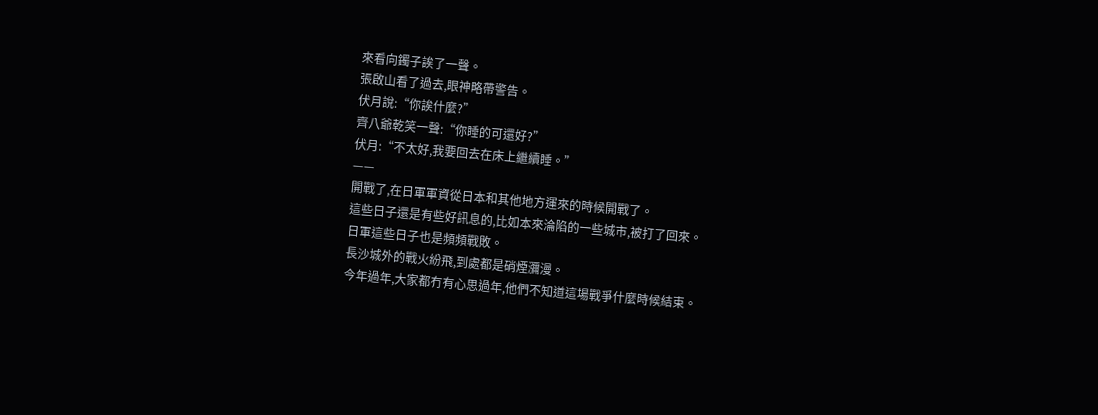來看向鐲子誒了一聲。
張啟山看了過去,眼神略帶警告。
伏月說:“你誒什麼?”
齊八爺乾笑一聲:“你睡的可還好?”
伏月:“不太好,我要回去在床上繼續睡。”
——
開戰了,在日軍軍資從日本和其他地方運來的時候開戰了。
這些日子還是有些好訊息的,比如本來淪陷的一些城市,被打了回來。
日軍這些日子也是頻頻戰敗。
長沙城外的戰火紛飛,到處都是硝煙瀰漫。
今年過年,大家都冇有心思過年,他們不知道這場戰爭什麼時候結束。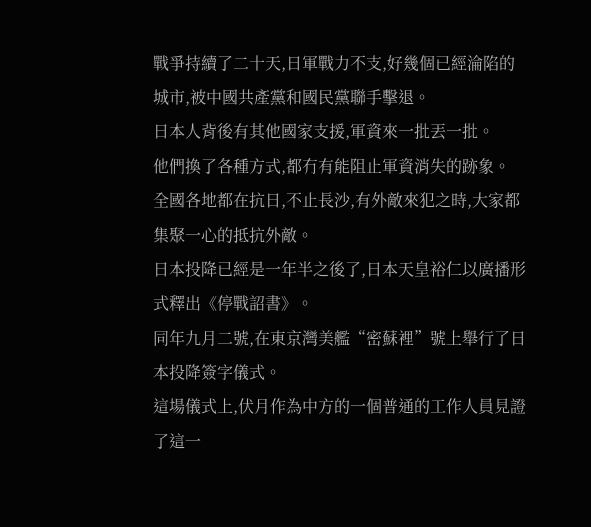戰爭持續了二十天,日軍戰力不支,好幾個已經淪陷的城市,被中國共產黨和國民黨聯手擊退。
日本人背後有其他國家支援,軍資來一批丟一批。
他們換了各種方式,都冇有能阻止軍資消失的跡象。
全國各地都在抗日,不止長沙,有外敵來犯之時,大家都集聚一心的抵抗外敵。
日本投降已經是一年半之後了,日本天皇裕仁以廣播形式釋出《停戰詔書》。
同年九月二號,在東京灣美艦“密蘇裡”號上舉行了日本投降簽字儀式。
這場儀式上,伏月作為中方的一個普通的工作人員見證了這一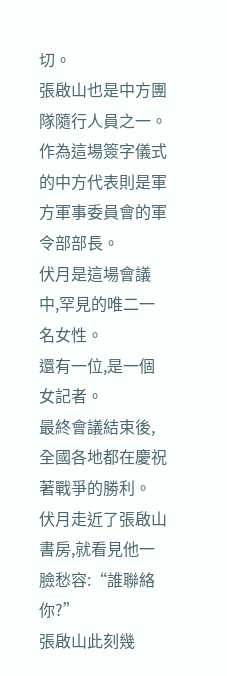切。
張啟山也是中方團隊隨行人員之一。
作為這場簽字儀式的中方代表則是軍方軍事委員會的軍令部部長。
伏月是這場會議中,罕見的唯二一名女性。
還有一位,是一個女記者。
最終會議結束後,全國各地都在慶祝著戰爭的勝利。
伏月走近了張啟山書房,就看見他一臉愁容:“誰聯絡你?”
張啟山此刻幾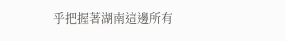乎把握著湖南這邊所有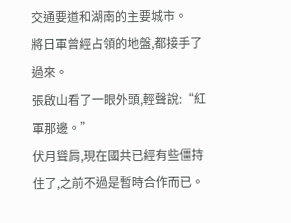交通要道和湖南的主要城市。
將日軍曾經占領的地盤,都接手了過來。
張啟山看了一眼外頭,輕聲說:“紅軍那邊。”
伏月聳肩,現在國共已經有些僵持住了,之前不過是暫時合作而已。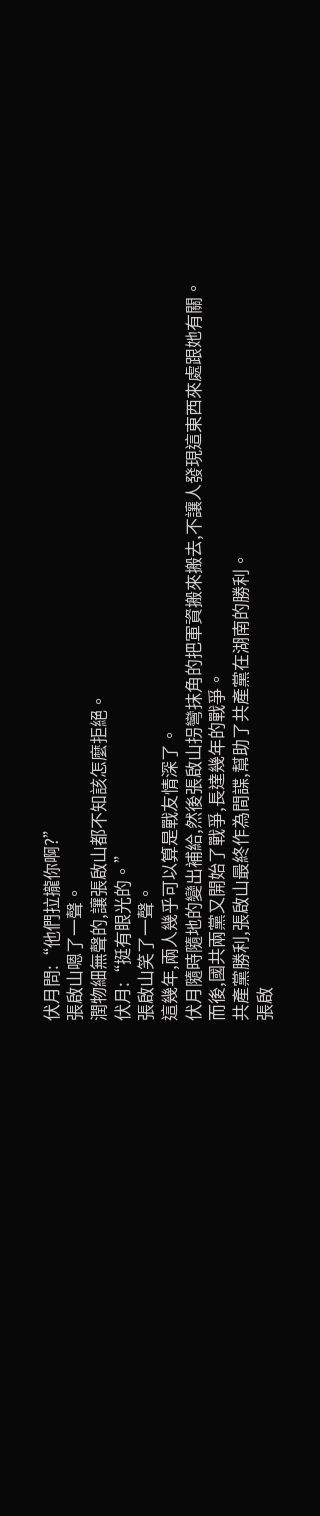伏月問:“他們拉攏你啊?”
張啟山嗯了一聲。
潤物細無聲的,讓張啟山都不知該怎麼拒絕。
伏月:“挺有眼光的。”
張啟山笑了一聲。
這幾年,兩人幾乎可以算是戰友情深了。
伏月隨時隨地的變出補給,然後張啟山拐彎抹角的把軍資搬來搬去,不讓人發現這東西來處跟她有關。
而後,國共兩黨又開始了戰爭,長達幾年的戰爭。
共產黨勝利,張啟山最終作為間諜,幫助了共產黨在湖南的勝利。
張啟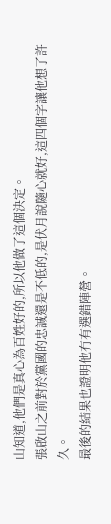山知道,他們是真心為百姓好的,所以他做了這個決定。
張啟山之前對於黨國的忠誠還是不低的,是伏月說隨心就好,這四個字讓他想了許久。
最後的結果也證明他冇有選錯陣營。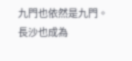九門也依然是九門。
長沙也成為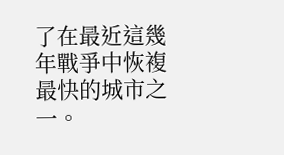了在最近這幾年戰爭中恢複最快的城市之一。